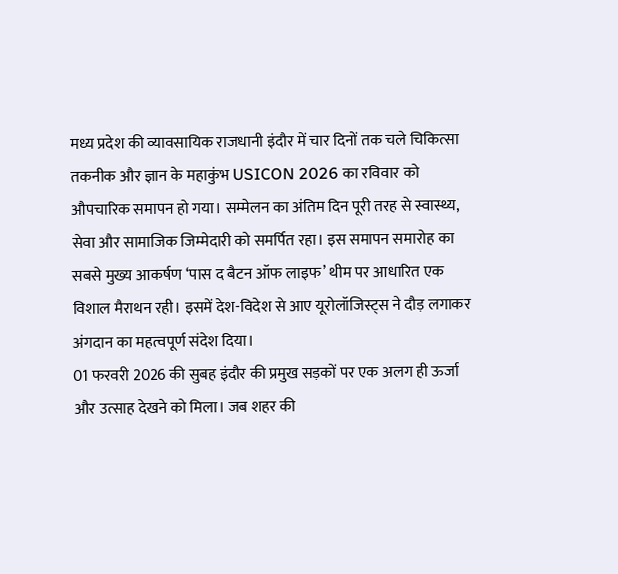मध्य प्रदेश की व्यावसायिक राजधानी इंदौर में चार दिनों तक चले चिकित्सा तकनीक और ज्ञान के महाकुंभ USICON 2026 का रविवार को औपचारिक समापन हो गया। सम्मेलन का अंतिम दिन पूरी तरह से स्वास्थ्य, सेवा और सामाजिक जिम्मेदारी को समर्पित रहा। इस समापन समारोह का सबसे मुख्य आकर्षण ‘पास द बैटन ऑफ लाइफ’ थीम पर आधारित एक विशाल मैराथन रही। इसमें देश-विदेश से आए यूरोलॉजिस्ट्स ने दौड़ लगाकर अंगदान का महत्वपूर्ण संदेश दिया।
01 फरवरी 2026 की सुबह इंदौर की प्रमुख सड़कों पर एक अलग ही ऊर्जा और उत्साह देखने को मिला। जब शहर की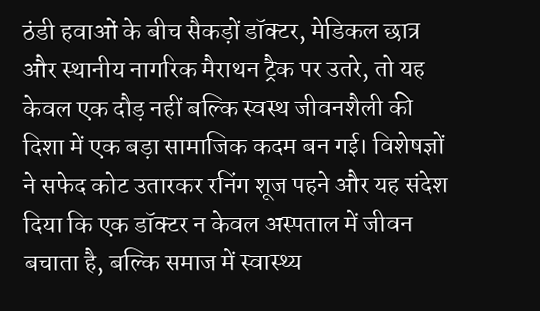ठंडी हवाओं के बीच सैकड़ों डॉक्टर, मेडिकल छात्र और स्थानीय नागरिक मैराथन ट्रैक पर उतरे, तो यह केवल एक दौड़ नहीं बल्कि स्वस्थ जीवनशैली की दिशा में एक बड़ा सामाजिक कदम बन गई। विशेषज्ञों ने सफेद कोट उतारकर रनिंग शूज पहने और यह संदेश दिया कि एक डॉक्टर न केवल अस्पताल में जीवन बचाता है, बल्कि समाज में स्वास्थ्य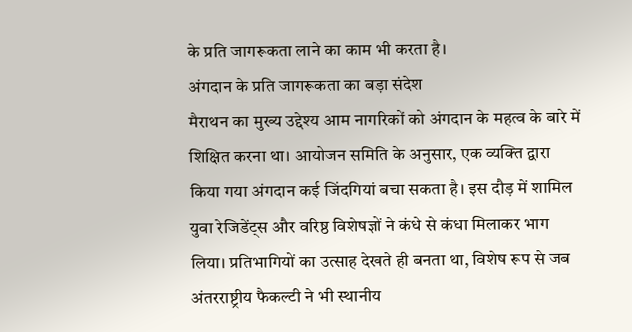के प्रति जागरूकता लाने का काम भी करता है।
अंगदान के प्रति जागरूकता का बड़ा संदेश
मैराथन का मुख्य उद्देश्य आम नागरिकों को अंगदान के महत्व के बारे में शिक्षित करना था। आयोजन समिति के अनुसार, एक व्यक्ति द्वारा किया गया अंगदान कई जिंदगियां बचा सकता है। इस दौड़ में शामिल युवा रेजिडेंट्स और वरिष्ठ विशेषज्ञों ने कंधे से कंधा मिलाकर भाग लिया। प्रतिभागियों का उत्साह देखते ही बनता था, विशेष रूप से जब अंतरराष्ट्रीय फैकल्टी ने भी स्थानीय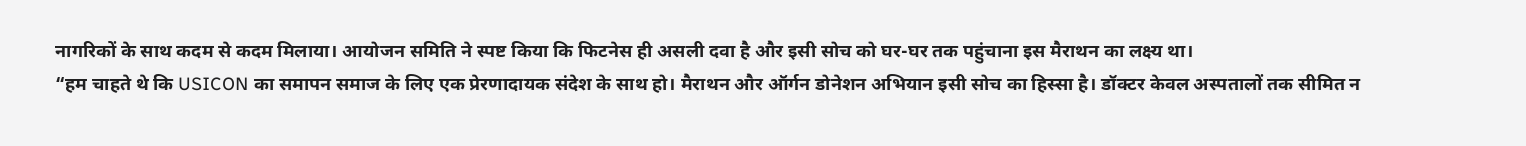नागरिकों के साथ कदम से कदम मिलाया। आयोजन समिति ने स्पष्ट किया कि फिटनेस ही असली दवा है और इसी सोच को घर-घर तक पहुंचाना इस मैराथन का लक्ष्य था।
“हम चाहते थे कि USICON का समापन समाज के लिए एक प्रेरणादायक संदेश के साथ हो। मैराथन और ऑर्गन डोनेशन अभियान इसी सोच का हिस्सा है। डॉक्टर केवल अस्पतालों तक सीमित न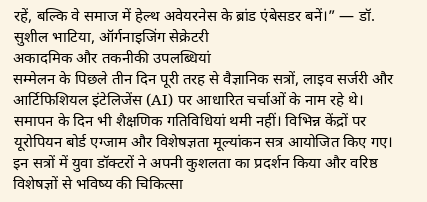रहें, बल्कि वे समाज में हेल्थ अवेयरनेस के ब्रांड एंबेसडर बनें।” — डॉ. सुशील भाटिया, ऑर्गनाइजिंग सेक्रेटरी
अकादमिक और तकनीकी उपलब्धियां
सम्मेलन के पिछले तीन दिन पूरी तरह से वैज्ञानिक सत्रों, लाइव सर्जरी और आर्टिफिशियल इंटेलिजेंस (AI) पर आधारित चर्चाओं के नाम रहे थे। समापन के दिन भी शैक्षणिक गतिविधियां थमी नहीं। विभिन्न केंद्रों पर यूरोपियन बोर्ड एग्जाम और विशेषज्ञता मूल्यांकन सत्र आयोजित किए गए। इन सत्रों में युवा डॉक्टरों ने अपनी कुशलता का प्रदर्शन किया और वरिष्ठ विशेषज्ञों से भविष्य की चिकित्सा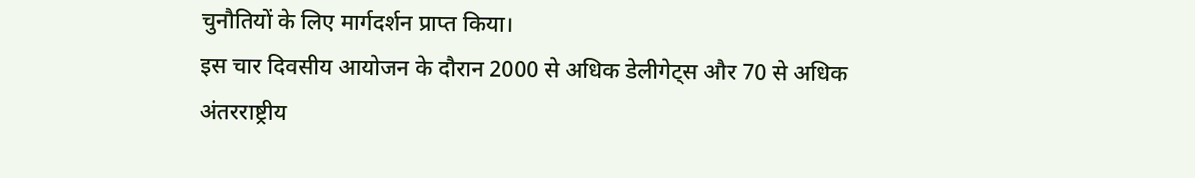चुनौतियों के लिए मार्गदर्शन प्राप्त किया।
इस चार दिवसीय आयोजन के दौरान 2000 से अधिक डेलीगेट्स और 70 से अधिक अंतरराष्ट्रीय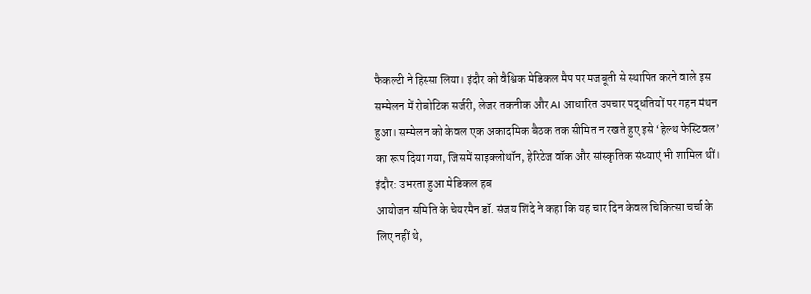फैकल्टी ने हिस्सा लिया। इंदौर को वैश्विक मेडिकल मैप पर मजबूती से स्थापित करने वाले इस सम्मेलन में रोबोटिक सर्जरी, लेजर तकनीक और AI आधारित उपचार पद्धतियों पर गहन मंथन हुआ। सम्मेलन को केवल एक अकादमिक बैठक तक सीमित न रखते हुए इसे ‘हेल्थ फेस्टिवल’ का रूप दिया गया, जिसमें साइक्लोथॉन, हेरिटेज वॉक और सांस्कृतिक संध्याएं भी शामिल थीं।
इंदौर: उभरता हुआ मेडिकल हब
आयोजन समिति के चेयरमैन डॉ. संजय शिंदे ने कहा कि यह चार दिन केवल चिकित्सा चर्चा के लिए नहीं थे,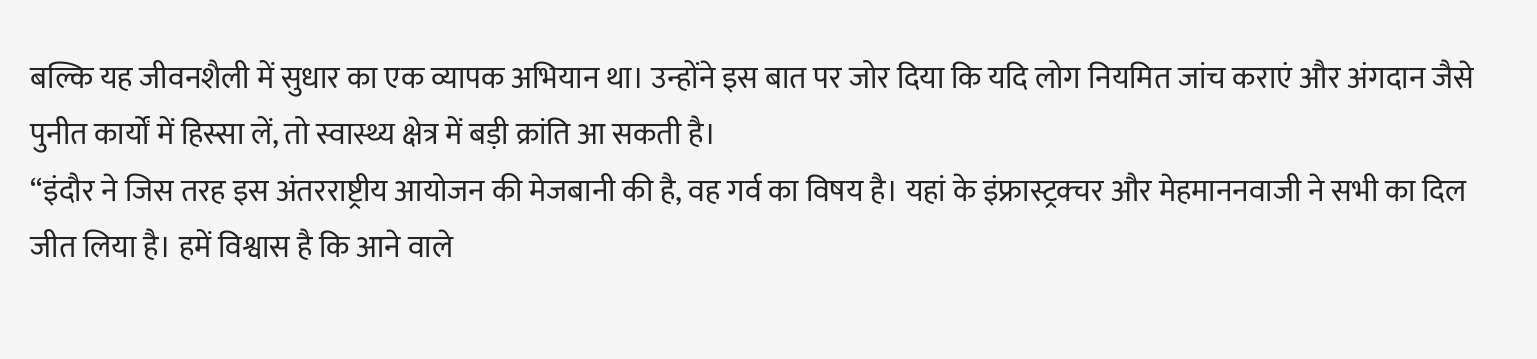बल्कि यह जीवनशैली में सुधार का एक व्यापक अभियान था। उन्होंने इस बात पर जोर दिया कि यदि लोग नियमित जांच कराएं और अंगदान जैसे पुनीत कार्यों में हिस्सा लें, तो स्वास्थ्य क्षेत्र में बड़ी क्रांति आ सकती है।
“इंदौर ने जिस तरह इस अंतरराष्ट्रीय आयोजन की मेजबानी की है, वह गर्व का विषय है। यहां के इंफ्रास्ट्रक्चर और मेहमाननवाजी ने सभी का दिल जीत लिया है। हमें विश्वास है कि आने वाले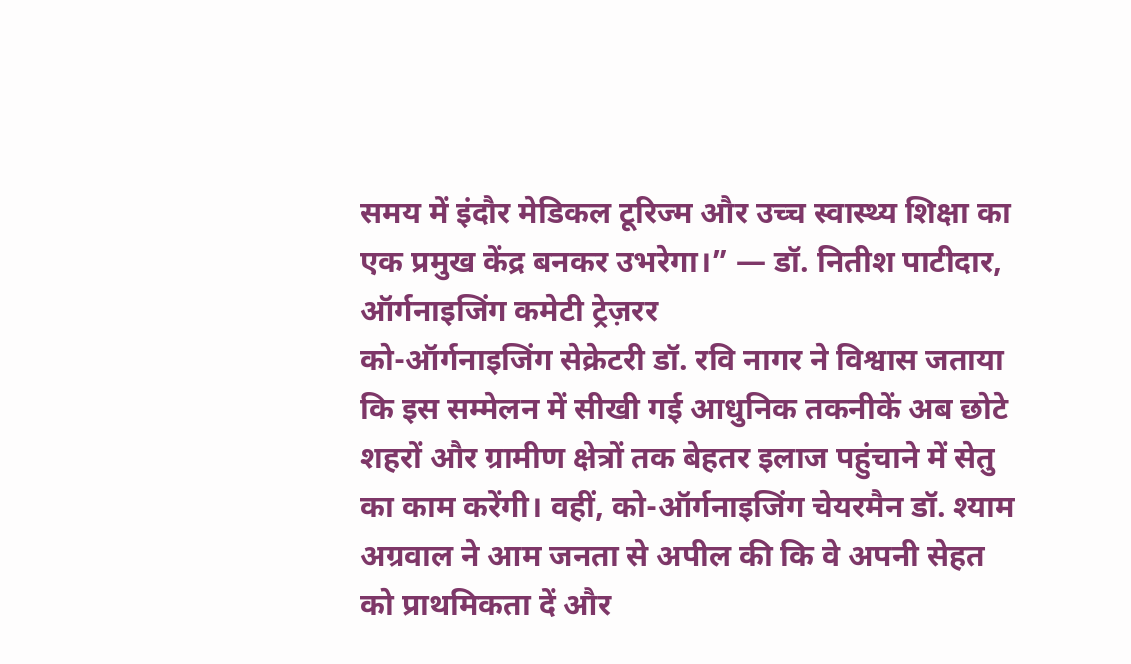समय में इंदौर मेडिकल टूरिज्म और उच्च स्वास्थ्य शिक्षा का एक प्रमुख केंद्र बनकर उभरेगा।” — डॉ. नितीश पाटीदार, ऑर्गनाइजिंग कमेटी ट्रेज़रर
को-ऑर्गनाइजिंग सेक्रेटरी डॉ. रवि नागर ने विश्वास जताया कि इस सम्मेलन में सीखी गई आधुनिक तकनीकें अब छोटे शहरों और ग्रामीण क्षेत्रों तक बेहतर इलाज पहुंचाने में सेतु का काम करेंगी। वहीं, को-ऑर्गनाइजिंग चेयरमैन डॉ. श्याम अग्रवाल ने आम जनता से अपील की कि वे अपनी सेहत को प्राथमिकता दें और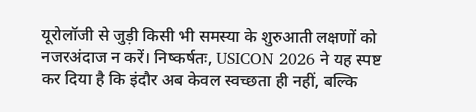यूरोलॉजी से जुड़ी किसी भी समस्या के शुरुआती लक्षणों को नजरअंदाज न करें। निष्कर्षतः, USICON 2026 ने यह स्पष्ट कर दिया है कि इंदौर अब केवल स्वच्छता ही नहीं, बल्कि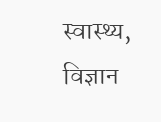स्वास्थ्य, विज्ञान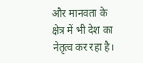और मानवता के क्षेत्र में भी देश का नेतृत्व कर रहा है।